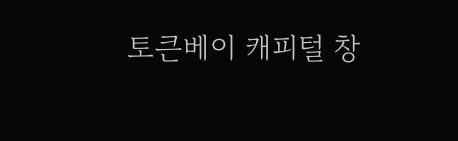토큰베이 캐피털 창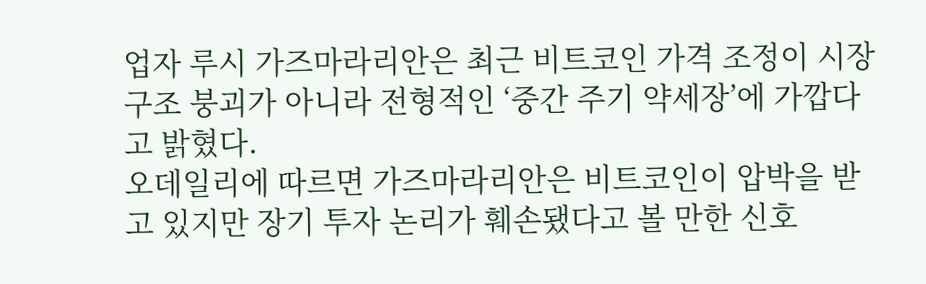업자 루시 가즈마라리안은 최근 비트코인 가격 조정이 시장 구조 붕괴가 아니라 전형적인 ‘중간 주기 약세장’에 가깝다고 밝혔다.
오데일리에 따르면 가즈마라리안은 비트코인이 압박을 받고 있지만 장기 투자 논리가 훼손됐다고 볼 만한 신호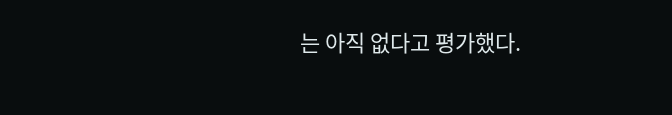는 아직 없다고 평가했다.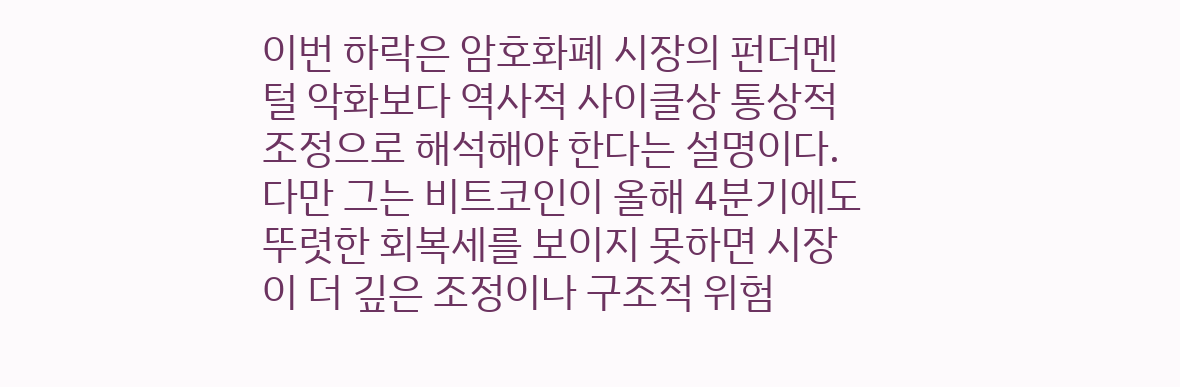이번 하락은 암호화폐 시장의 펀더멘털 악화보다 역사적 사이클상 통상적 조정으로 해석해야 한다는 설명이다.
다만 그는 비트코인이 올해 4분기에도 뚜렷한 회복세를 보이지 못하면 시장이 더 깊은 조정이나 구조적 위험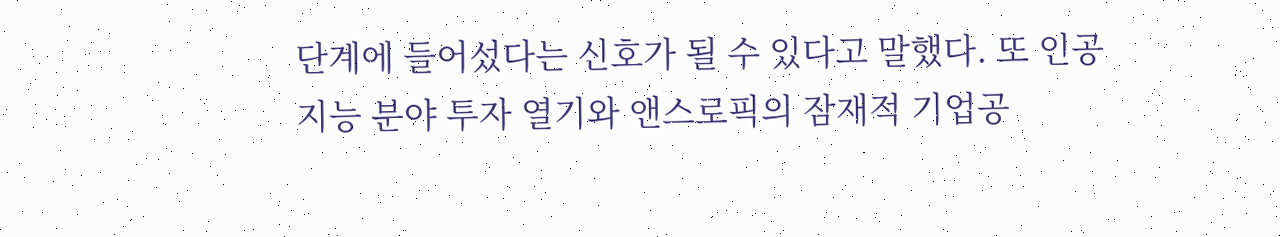단계에 들어섰다는 신호가 될 수 있다고 말했다. 또 인공지능 분야 투자 열기와 앤스로픽의 잠재적 기업공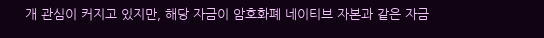개 관심이 커지고 있지만, 해당 자금이 암호화폐 네이티브 자본과 같은 자금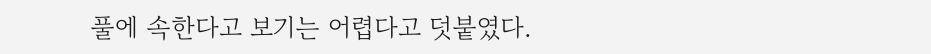풀에 속한다고 보기는 어렵다고 덧붙였다.